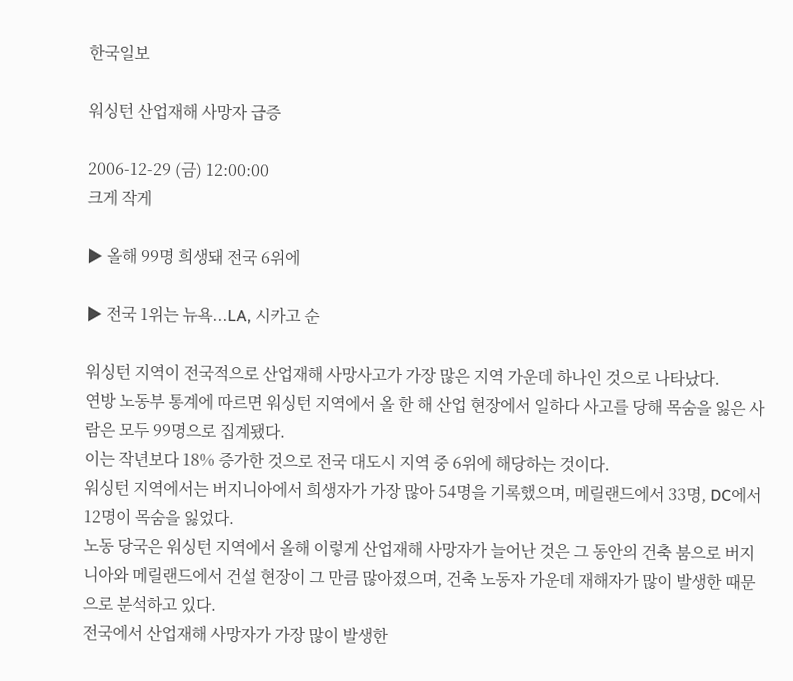한국일보

워싱턴 산업재해 사망자 급증

2006-12-29 (금) 12:00:00
크게 작게

▶ 올해 99명 희생돼 전국 6위에

▶ 전국 1위는 뉴욕...LA, 시카고 순

워싱턴 지역이 전국적으로 산업재해 사망사고가 가장 많은 지역 가운데 하나인 것으로 나타났다.
연방 노동부 통계에 따르면 워싱턴 지역에서 올 한 해 산업 현장에서 일하다 사고를 당해 목숨을 잃은 사람은 모두 99명으로 집계됐다.
이는 작년보다 18% 증가한 것으로 전국 대도시 지역 중 6위에 해당하는 것이다.
워싱턴 지역에서는 버지니아에서 희생자가 가장 많아 54명을 기록했으며, 메릴랜드에서 33명, DC에서 12명이 목숨을 잃었다.
노동 당국은 워싱턴 지역에서 올해 이렇게 산업재해 사망자가 늘어난 것은 그 동안의 건축 붐으로 버지니아와 메릴랜드에서 건설 현장이 그 만큼 많아졌으며, 건축 노동자 가운데 재해자가 많이 발생한 때문으로 분석하고 있다.
전국에서 산업재해 사망자가 가장 많이 발생한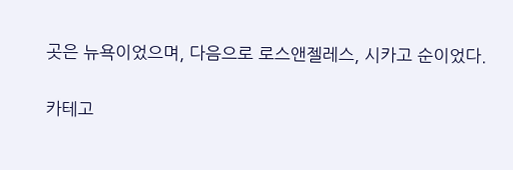곳은 뉴욕이었으며, 다음으로 로스앤젤레스, 시카고 순이었다.

카테고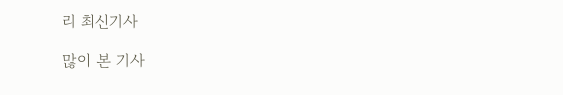리 최신기사

많이 본 기사